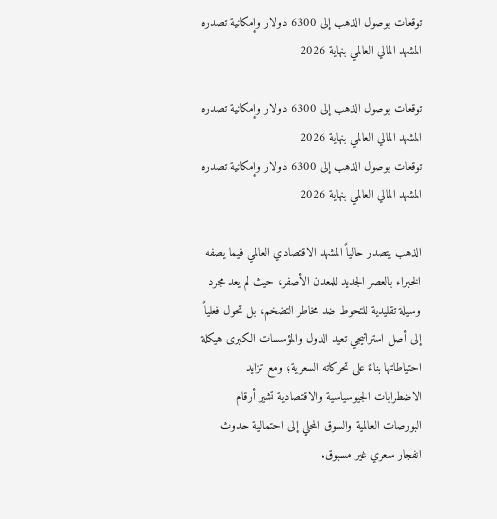توقعات بوصول الذهب إلى 6300 دولار وإمكانية تصدره المشهد المالي العالمي بنهاية 2026

توقعات بوصول الذهب إلى 6300 دولار وإمكانية تصدره المشهد المالي العالمي بنهاية 2026
توقعات بوصول الذهب إلى 6300 دولار وإمكانية تصدره المشهد المالي العالمي بنهاية 2026

الذهب يتصدر حالياً المشهد الاقتصادي العالمي فيما يصفه الخبراء بالعصر الجديد للمعدن الأصفر، حيث لم يعد مجرد وسيلة تقليدية للتحوط ضد مخاطر التضخم، بل تحول فعلياً إلى أصل استراتيجي تعيد الدول والمؤسسات الكبرى هيكلة احتياطاتها بناءً على تحركاته السعرية؛ ومع تزايد الاضطرابات الجيوسياسية والاقتصادية تشير أرقام البورصات العالمية والسوق المحلي إلى احتمالية حدوث انفجار سعري غير مسبوق.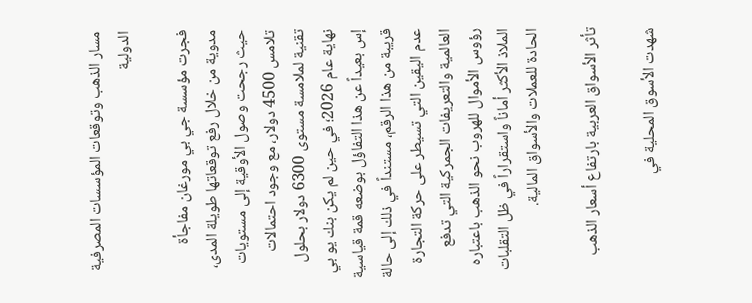مسار الذهب وتوقعات المؤسسات المصرفية الدولية

فجرت مؤسسة جي بي مورغان مفاجأة مدوية من خلال رفع توقعاتها طويلة المدى، حيث رجحت وصول الأوقية إلى مستويات تلامس 4500 دولار، مع وجود احتمالات تقنية لملامسة مستوى 6300 دولار بحلول نهاية عام 2026؛ في حين لم يكن بنك يو بي إس بعيداً عن هذا التفاؤل بوضعه قمة قياسية قريبة من هذا الرقم، مستنداً في ذلك إلى حالة عدم اليقين التي تسيطر على حركة التجارة العالمية والتعريفات الجمركية التي تدفع رؤوس الأموال للهروب نحو الذهب باعتباره الملاذ الأكثر أماناً واستقراراً في ظل التقلبات الحادة للعملات والأسواق المالية.

تأثر الأسواق العربية بارتفاع أسعار الذهب

شهدت الأسوق المحلية في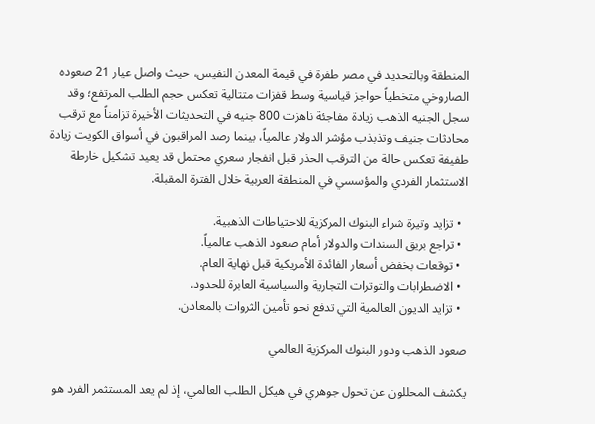المنطقة وبالتحديد في مصر طفرة في قيمة المعدن النفيس، حيث واصل عيار 21 صعوده الصاروخي متخطياً حواجز قياسية وسط قفزات متتالية تعكس حجم الطلب المرتفع؛ وقد سجل الجنيه الذهب زيادة مفاجئة ناهزت 800 جنيه في التحديثات الأخيرة تزامناً مع ترقب محادثات جنيف وتذبذب مؤشر الدولار عالمياً، بينما رصد المراقبون في أسواق الكويت زيادة طفيفة تعكس حالة من الترقب الحذر قبل انفجار سعري محتمل قد يعيد تشكيل خارطة الاستثمار الفردي والمؤسسي في المنطقة العربية خلال الفترة المقبلة.

  • تزايد وتيرة شراء البنوك المركزية للاحتياطات الذهبية.
  • تراجع بريق السندات والدولار أمام صعود الذهب عالمياً.
  • توقعات بخفض أسعار الفائدة الأمريكية قبل نهاية العام.
  • الاضطرابات والتوترات التجارية والسياسية العابرة للحدود.
  • تزايد الديون العالمية التي تدفع نحو تأمين الثروات بالمعادن.

صعود الذهب ودور البنوك المركزية العالمي

يكشف المحللون عن تحول جوهري في هيكل الطلب العالمي، إذ لم يعد المستثمر الفرد هو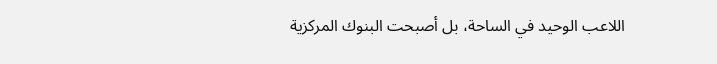اللاعب الوحيد في الساحة، بل أصبحت البنوك المركزية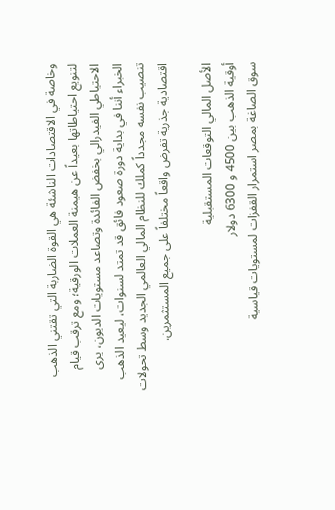وخاصة في الاقتصادات الناشئة هي القوة الضاربة التي تقتني الذهب لتنويع احتياطاتها بعيداً عن هيمنة العملات الورقية؛ ومع ترقب قيام الاحتياطي الفيدرالي بخفض الفائدة وتصاعد مستويات الديون، يرى الخبراء أننا في بداية دورة صعود فائق قد تمتد لسنوات، ليعيد الذهب تنصيب نفسه مجدداً كملك للنظام المالي العالمي الجديد وسط تحولات اقتصادية جذرية تفرض واقعاً مختلفاً على جميع المستثمرين.

الأصل المالي التوقعات المستقبلية
أوقية الذهب بين 4500 و 6300 دولار
سوق الصاغة بمصر استمرار القفزات لمستويات قياسية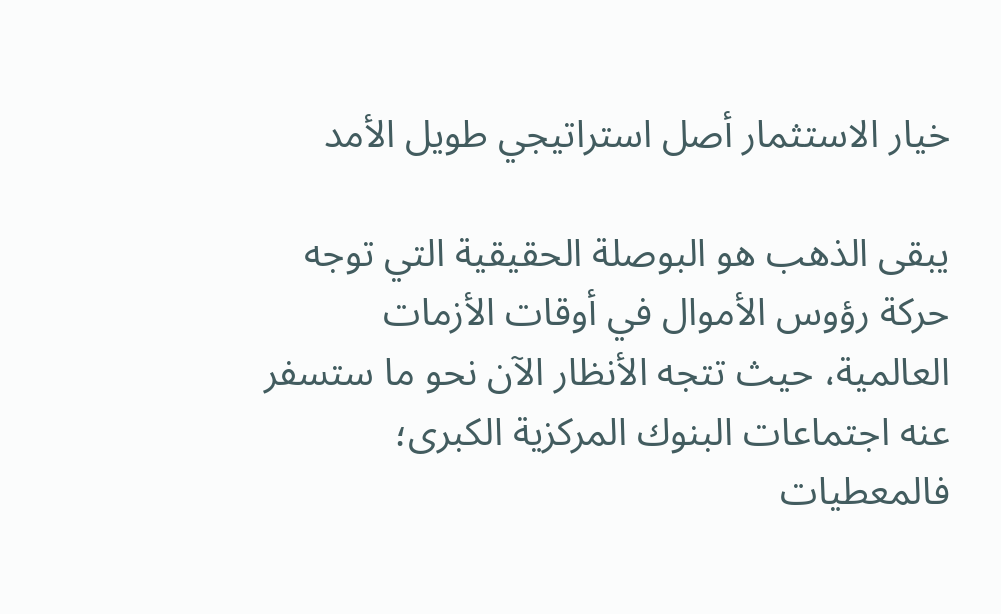خيار الاستثمار أصل استراتيجي طويل الأمد

يبقى الذهب هو البوصلة الحقيقية التي توجه حركة رؤوس الأموال في أوقات الأزمات العالمية، حيث تتجه الأنظار الآن نحو ما ستسفر عنه اجتماعات البنوك المركزية الكبرى؛ فالمعطيات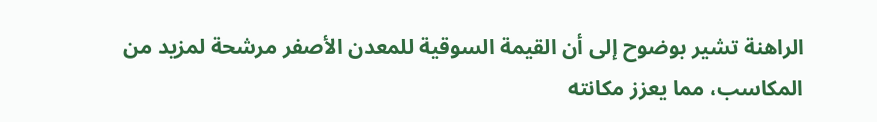الراهنة تشير بوضوح إلى أن القيمة السوقية للمعدن الأصفر مرشحة لمزيد من المكاسب، مما يعزز مكانته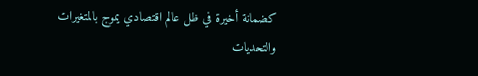كضمانة أخيرة في ظل عالم اقتصادي يموج بالمتغيرات والتحديات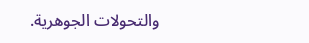والتحولات الجوهرية.